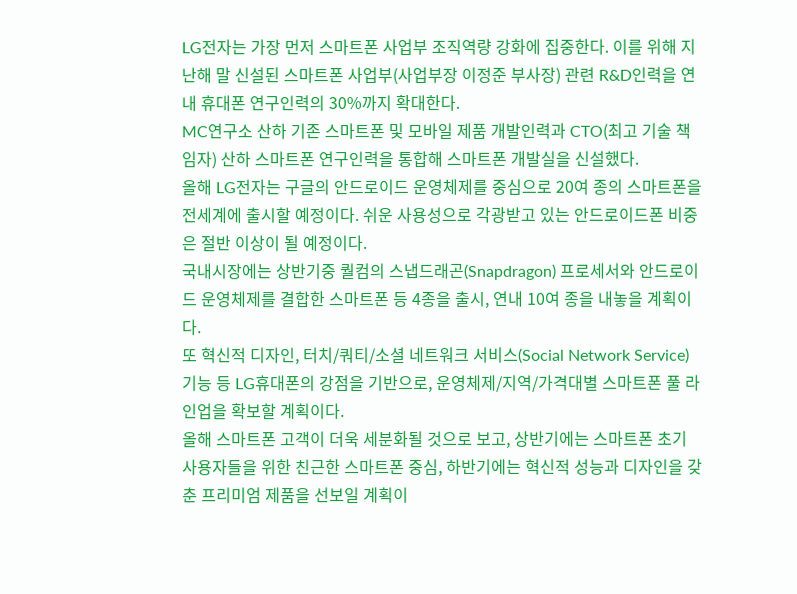LG전자는 가장 먼저 스마트폰 사업부 조직역량 강화에 집중한다. 이를 위해 지난해 말 신설된 스마트폰 사업부(사업부장 이정준 부사장) 관련 R&D인력을 연내 휴대폰 연구인력의 30%까지 확대한다.
MC연구소 산하 기존 스마트폰 및 모바일 제품 개발인력과 CTO(최고 기술 책임자) 산하 스마트폰 연구인력을 통합해 스마트폰 개발실을 신설했다.
올해 LG전자는 구글의 안드로이드 운영체제를 중심으로 20여 종의 스마트폰을 전세계에 출시할 예정이다. 쉬운 사용성으로 각광받고 있는 안드로이드폰 비중은 절반 이상이 될 예정이다.
국내시장에는 상반기중 퀄컴의 스냅드래곤(Snapdragon) 프로세서와 안드로이드 운영체제를 결합한 스마트폰 등 4종을 출시, 연내 10여 종을 내놓을 계획이다.
또 혁신적 디자인, 터치/쿼티/소셜 네트워크 서비스(Social Network Service) 기능 등 LG휴대폰의 강점을 기반으로, 운영체제/지역/가격대별 스마트폰 풀 라인업을 확보할 계획이다.
올해 스마트폰 고객이 더욱 세분화될 것으로 보고, 상반기에는 스마트폰 초기 사용자들을 위한 친근한 스마트폰 중심, 하반기에는 혁신적 성능과 디자인을 갖춘 프리미엄 제품을 선보일 계획이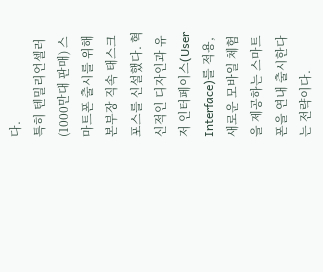다.
특히 텐밀리언셀러(1000만대 판매) 스마트폰 출시를 위해 본부장 직속 태스크포스를 신설했다. 혁신적인 디자인과 유저 인터페이스(User Interface)를 적용, 새로운 모바일 체험을 제공하는 스마트폰을 연내 출시한다는 전략이다.